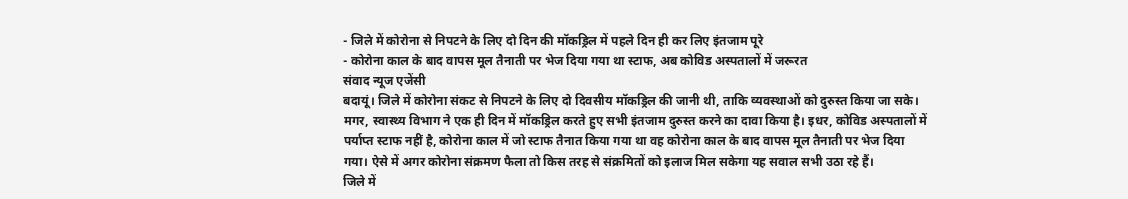- जिले में कोरोना से निपटने के लिए दो दिन की मॉकड्रिल में पहले दिन ही कर लिए इंतजाम पूरे
- कोरोना काल के बाद वापस मूल तैनाती पर भेज दिया गया था स्टाफ, अब कोविड अस्पतालों में जरूरत
संवाद न्यूज एजेंसी
बदायूं। जिले में कोरोना संकट से निपटने के लिए दो दिवसीय मॉकड्रिल की जानी थी, ताकि व्यवस्थाओं को दुरुस्त किया जा सके। मगर, स्वास्थ्य विभाग ने एक ही दिन में मॉकड्रिल करते हुए सभी इंतजाम दुरुस्त करने का दावा किया है। इधर, कोविड अस्पतालों में पर्याप्त स्टाफ नहीं है, कोरोना काल में जो स्टाफ तैनात किया गया था वह कोरोना काल के बाद वापस मूल तैनाती पर भेज दिया गया। ऐसे में अगर कोरोना संक्रमण फैला तो किस तरह से संक्रमितों को इलाज मिल सकेगा यह सवाल सभी उठा रहे हैं।
जिले में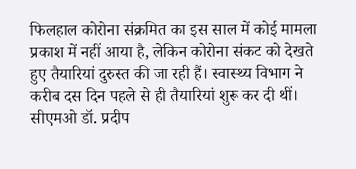फिलहाल कोरोना संक्रमित का इस साल में कोई मामला प्रकाश में नहीं आया है, लेकिन कोरोना संकट को देखते हुए तैयारियां दुरुस्त की जा रही हैं। स्वास्थ्य विभाग ने करीब दस दिन पहले से ही तैयारियां शुरू कर दी थीं। सीएमओ डॉ. प्रदीप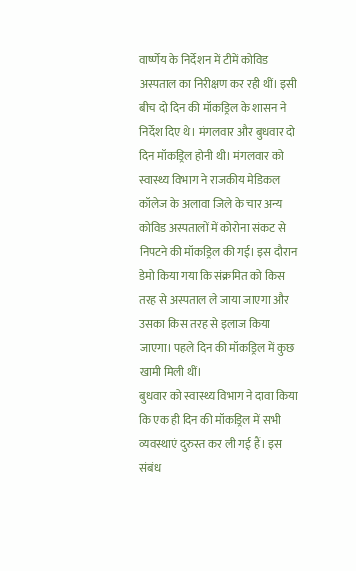वार्ष्णेय के निर्देशन में टीमें कोविड अस्पताल का निरीक्षण कर रही थीं। इसी बीच दो दिन की मॉकड्रिल के शासन ने निर्देश दिए थे। मंगलवार और बुधवार दो दिन मॉकड्रिल होनी थी। मंगलवार को स्वास्थ्य विभाग ने राजकीय मेडिकल कॉलेज के अलावा जिले के चार अन्य कोविड अस्पतालों में कोरोना संकट से निपटने की मॉकड्रिल की गई। इस दौरान डेमो किया गया कि संक्रमित को किस तरह से अस्पताल ले जाया जाएगा और उसका किस तरह से इलाज किया जाएगा। पहले दिन की मॉकड्रिल में कुछ खामी मिली थीं।
बुधवार को स्वास्थ्य विभाग ने दावा किया कि एक ही दिन की मॉकड्रिल में सभी व्यवस्थाएं दुरुस्त कर ली गई हैं। इस संबंध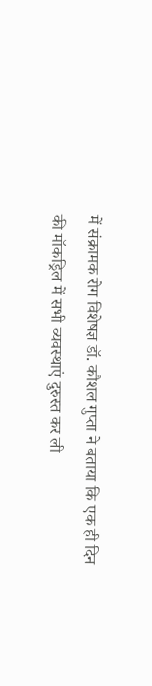में संक्रामक रोग विशेषज्ञ डॉ. कौशल गुप्ता ने बताया कि एक ही दिन की मॉकड्रिल में सभी व्यवस्थाएं दुरुस्त कर ली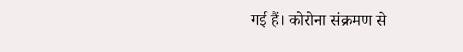गई हैं। कोरोना संक्रमण से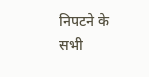निपटने के सभी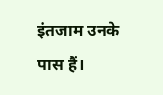इंतजाम उनके पास हैं।